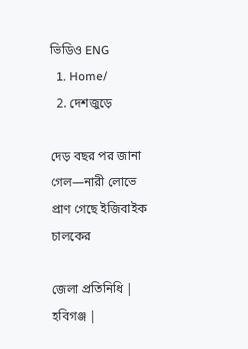ভিডিও ENG
  1. Home/
  2. দেশজুড়ে

দেড় বছর পর জানা গেল—নারী লোভে প্রাণ গেছে ইজিবাইক চালকের

জেলা প্রতিনিধি | হবিগঞ্জ |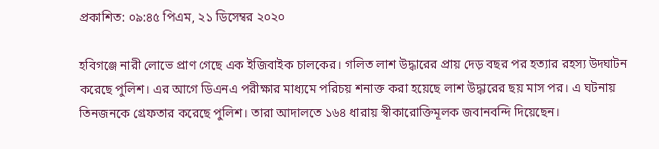প্রকাশিত: ০৯:৪৫ পিএম, ২১ ডিসেম্বর ২০২০

হবিগঞ্জে নারী লোভে প্রাণ গেছে এক ইজিবাইক চালকের। গলিত লাশ উদ্ধারের প্রায় দেড় বছর পর হত্যার রহস্য উদ্ঘাটন করেছে পুলিশ। এর আগে ডিএনএ পরীক্ষার মাধ্যমে পরিচয় শনাক্ত করা হয়েছে লাশ উদ্ধারের ছয় মাস পর। এ ঘটনায় তিনজনকে গ্রেফতার করেছে পুলিশ। তারা আদালতে ১৬৪ ধারায় স্বীকারোক্তিমূলক জবানবন্দি দিয়েছেন।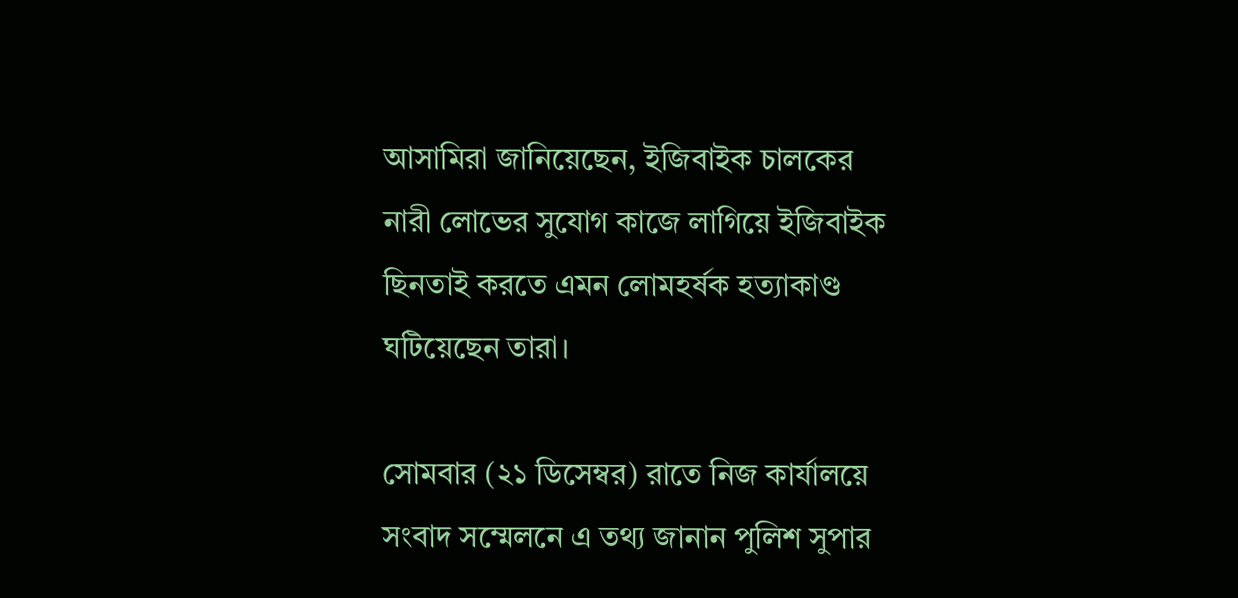আসামিরা জানিয়েছেন, ইজিবাইক চালকের নারী লোভের সুযোগ কাজে লাগিয়ে ইজিবাইক ছিনতাই করতে এমন লোমহর্ষক হত্যাকাণ্ড ঘটিয়েছেন তারা।

সোমবার (২১ ডিসেম্বর) রাতে নিজ কার্যালয়ে সংবাদ সম্মেলনে এ তথ্য জানান পুলিশ সুপার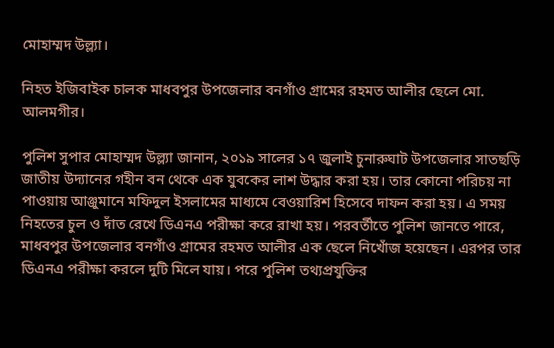মোহাম্মদ উল্ল্যা।

নিহত ইজিবাইক চালক মাধবপুর উপজেলার বনগাঁও গ্রামের রহমত আলীর ছেলে মো. আলমগীর।

পুলিশ সুপার মোহাম্মদ উল্ল্যা জানান, ২০১৯ সালের ১৭ জুলাই চুনারুঘাট উপজেলার সাতছড়ি জাতীয় উদ্যানের গহীন বন থেকে এক যুবকের লাশ উদ্ধার করা হয়। তার কোনো পরিচয় না পাওয়ায় আঞ্জুমানে মফিদুল ইসলামের মাধ্যমে বেওয়ারিশ হিসেবে দাফন করা হয়। এ সময় নিহতের চুল ও দাঁত রেখে ডিএনএ পরীক্ষা করে রাখা হয়। পরবর্তীতে পুলিশ জানতে পারে, মাধবপুর উপজেলার বনগাঁও গ্রামের রহমত আলীর এক ছেলে নিখোঁজ হয়েছেন। এরপর তার ডিএনএ পরীক্ষা করলে দুটি মিলে যায়। পরে পুলিশ তথ্যপ্রযুক্তির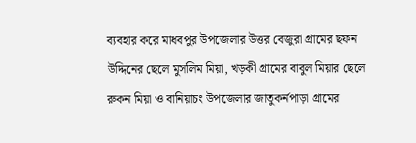ব্যবহার করে মাধবপুর উপজেলার উত্তর বেজুরা গ্রামের ছফন উদ্দিনের ছেলে মুসলিম মিয়া, খড়কী গ্রামের বাবুল মিয়ার ছেলে রুকন মিয়া ও বানিয়াচং উপজেলার জাতুকর্নপাড়া গ্রামের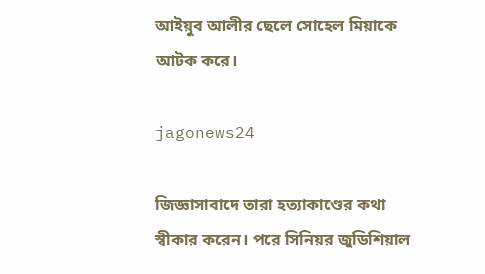আইয়ুব আলীর ছেলে সোহেল মিয়াকে আটক করে।

jagonews24

জিজ্ঞাসাবাদে তারা হত্যাকাণ্ডের কথা স্বীকার করেন। পরে সিনিয়র জুডিশিয়াল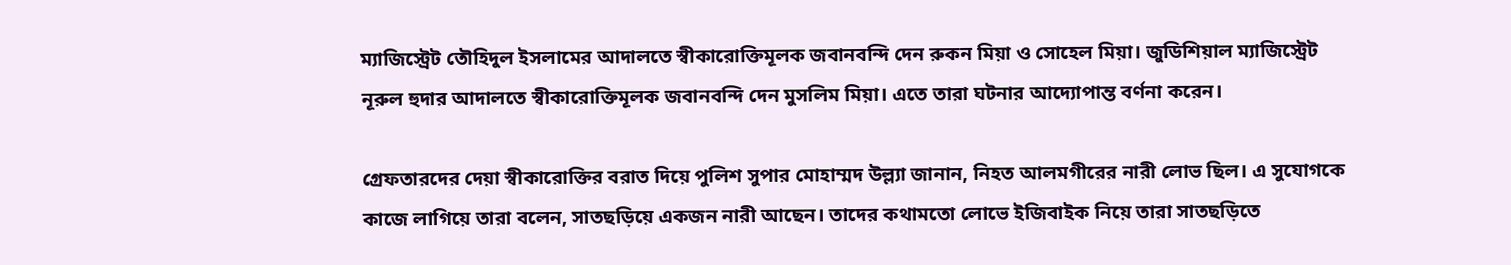ম্যাজিস্ট্রেট তৌহিদুল ইসলামের আদালতে স্বীকারোক্তিমূলক জবানবন্দি দেন রুকন মিয়া ও সোহেল মিয়া। জুডিশিয়াল ম্যাজিস্ট্রেট নূরুল হুদার আদালতে স্বীকারোক্তিমূলক জবানবন্দি দেন মুসলিম মিয়া। এতে তারা ঘটনার আদ্যোপান্ত বর্ণনা করেন।

গ্রেফতারদের দেয়া স্বীকারোক্তির বরাত দিয়ে পুলিশ সুপার মোহাম্মদ উল্ল্যা জানান, নিহত আলমগীরের নারী লোভ ছিল। এ সুযোগকে কাজে লাগিয়ে তারা বলেন, সাতছড়িয়ে একজন নারী আছেন। তাদের কথামতো লোভে ইজিবাইক নিয়ে তারা সাতছড়িতে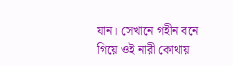যান। সেখানে গহীন বনে গিয়ে ওই নারী কোথায়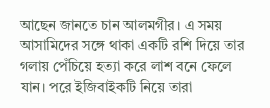আছেন জানতে চান আলমগীর। এ সময় আসামিদের সঙ্গে থাকা একটি রশি দিয়ে তার গলায় পেঁচিয়ে হত্যা করে লাশ বনে ফেলে যান। পরে ইজিবাইকটি নিয়ে তারা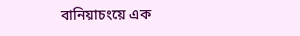বানিয়াচংয়ে এক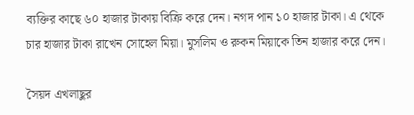ব্যক্তির কাছে ৬০ হাজার টাকায় বিক্রি করে দেন। নগদ পান ১০ হাজার টাকা। এ থেকে চার হাজার টাকা রাখেন সোহেল মিয়া। মুসলিম ও রুকন মিয়াকে তিন হাজার করে দেন।

সৈয়দ এখলাছুর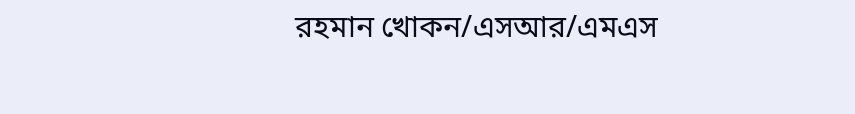রহমান খোকন/এসআর/এমএস